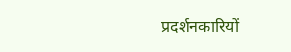प्रदर्शनकारियों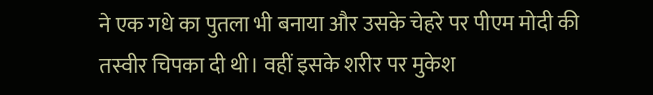ने एक गधे का पुतला भी बनाया और उसके चेहरे पर पीएम मोदी की तस्वीर चिपका दी थी। वहीं इसके शरीर पर मुकेश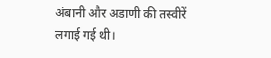अंबानी और अडाणी की तस्वीरें लगाई गई थी।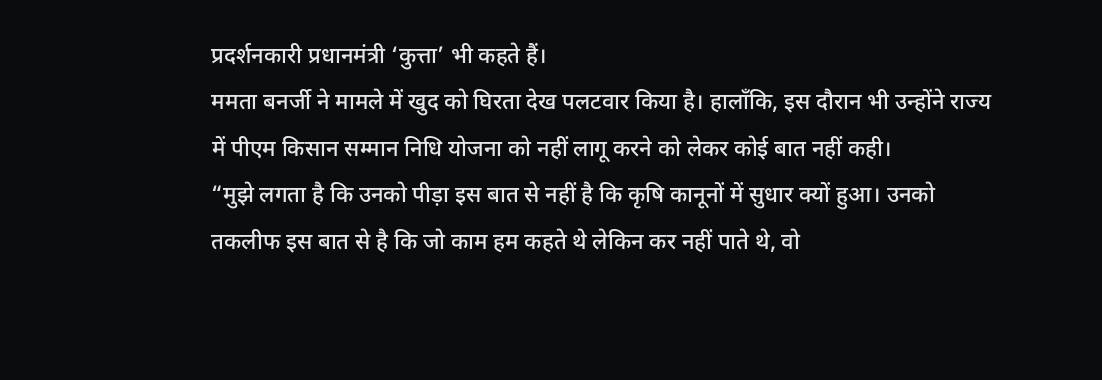प्रदर्शनकारी प्रधानमंत्री ‘कुत्ता’ भी कहते हैं।
ममता बनर्जी ने मामले में खुद को घिरता देख पलटवार किया है। हालाँकि, इस दौरान भी उन्होंने राज्य में पीएम किसान सम्मान निधि योजना को नहीं लागू करने को लेकर कोई बात नहीं कही।
“मुझे लगता है कि उनको पीड़ा इस बात से नहीं है कि कृषि कानूनों में सुधार क्यों हुआ। उनको तकलीफ इस बात से है कि जो काम हम कहते थे लेकिन कर नहीं पाते थे, वो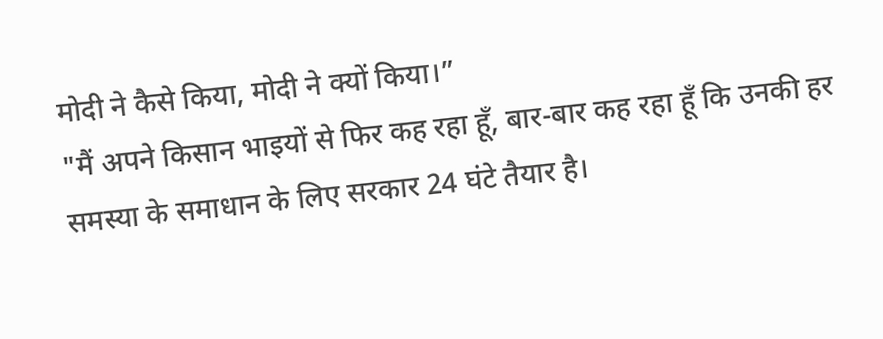मोदी ने कैसे किया, मोदी ने क्यों किया।”
"मैं अपने किसान भाइयों से फिर कह रहा हूँ, बार-बार कह रहा हूँ कि उनकी हर समस्या के समाधान के लिए सरकार 24 घंटे तैयार है।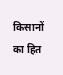किसानों का हित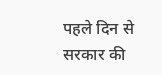पहले दिन से सरकार की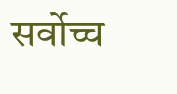सर्वोच्च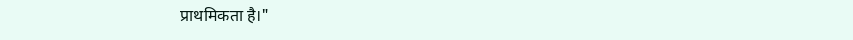प्राथमिकता है।"